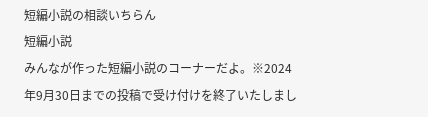短編小説の相談いちらん
短編小説
みんなが作った短編小説のコーナーだよ。※2024年9月30日までの投稿で受け付けを終了いたしまし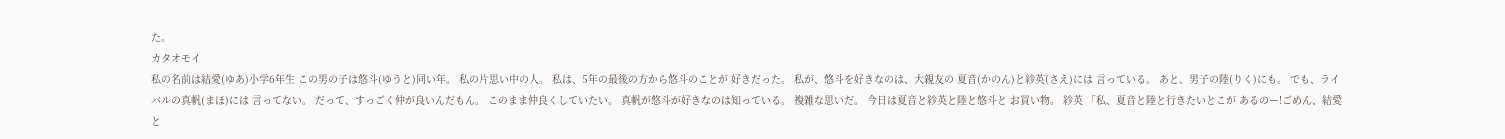た。
カタオモイ
私の名前は結愛(ゆあ)小学6年生 この男の子は悠斗(ゆうと)同い年。 私の片思い中の人。 私は、5年の最後の方から悠斗のことが 好きだった。 私が、悠斗を好きなのは、大親友の 夏音(かのん)と紗英(さえ)には 言っている。 あと、男子の陸(りく)にも。 でも、ライバルの真帆(まほ)には 言ってない。 だって、すっごく仲が良いんだもん。 このまま仲良くしていたい。 真帆が悠斗が好きなのは知っている。 複雑な思いだ。 今日は夏音と紗英と陸と悠斗と お買い物。 紗英 「私、夏音と陸と行きたいとこが あるのー!ごめん、結愛と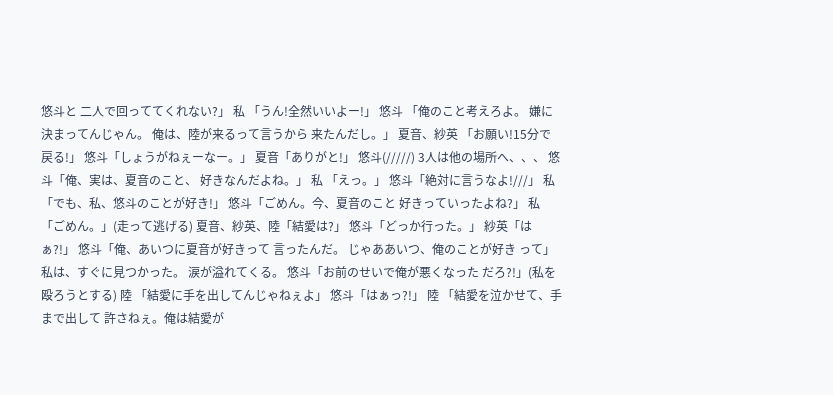悠斗と 二人で回っててくれない?」 私 「うん!全然いいよー!」 悠斗 「俺のこと考えろよ。 嫌に決まってんじゃん。 俺は、陸が来るって言うから 来たんだし。」 夏音、紗英 「お願い!15分で戻る!」 悠斗「しょうがねぇーなー。」 夏音「ありがと!」 悠斗(/////) 3人は他の場所へ、、、 悠斗「俺、実は、夏音のこと、 好きなんだよね。」 私 「えっ。」 悠斗「絶対に言うなよ!///」 私 「でも、私、悠斗のことが好き!」 悠斗「ごめん。今、夏音のこと 好きっていったよね?」 私 「ごめん。」(走って逃げる) 夏音、紗英、陸「結愛は?」 悠斗「どっか行った。」 紗英「はぁ?!」 悠斗「俺、あいつに夏音が好きって 言ったんだ。 じゃああいつ、俺のことが好き って」 私は、すぐに見つかった。 涙が溢れてくる。 悠斗「お前のせいで俺が悪くなった だろ?!」(私を殴ろうとする) 陸 「結愛に手を出してんじゃねぇよ」 悠斗「はぁっ?!」 陸 「結愛を泣かせて、手まで出して 許さねぇ。俺は結愛が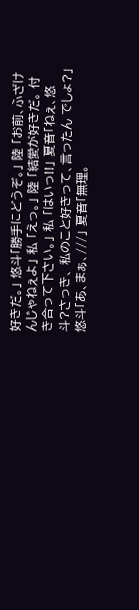好きだ。」 悠斗「勝手にどうぞ。」 陸 「お前、ふざけんじゃねぇよ」 私 「えっ。」 陸 「結愛が好きだ。 付き合って下さい。」 私 「はいっ!!」 夏音「ねぇ、悠斗?さっき、 私のこと好きって、言ったん でしょ?」 悠斗「あ、まぁ、///」 夏音「無理。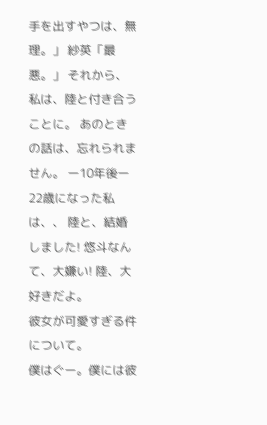手を出すやつは、無理。」 紗英「最悪。」 それから、私は、陸と付き合うことに。 あのときの話は、忘れられません。 ー10年後ー 22歳になった私は、、 陸と、結婚しました! 悠斗なんて、大嫌い! 陸、大好きだよ。
彼女が可愛すぎる件について。
僕はぐー。僕には彼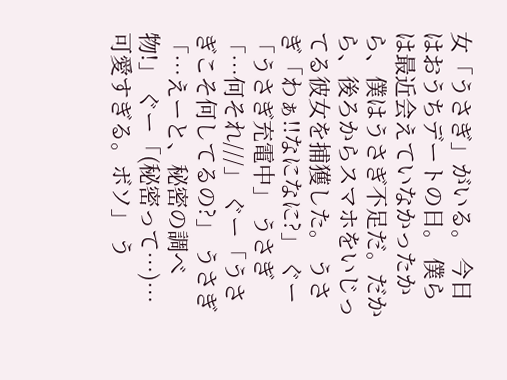女「うさぎ」がいる。 今日はおうちデートの日。 僕らは最近会えていなかったから、僕はうさぎ不足だ。だから、後ろからスマホをいじってる彼女を捕獲した。 うさぎ「わぁ!!なになに?」 ぐー「うさぎ充電中」 うさぎ「…何それ///」 ぐー「うさぎこそ何してるの?」 うさぎ「…えーと、秘密の調べ物!」 ぐー「(秘密って…)…可愛すぎる。ボソ」 う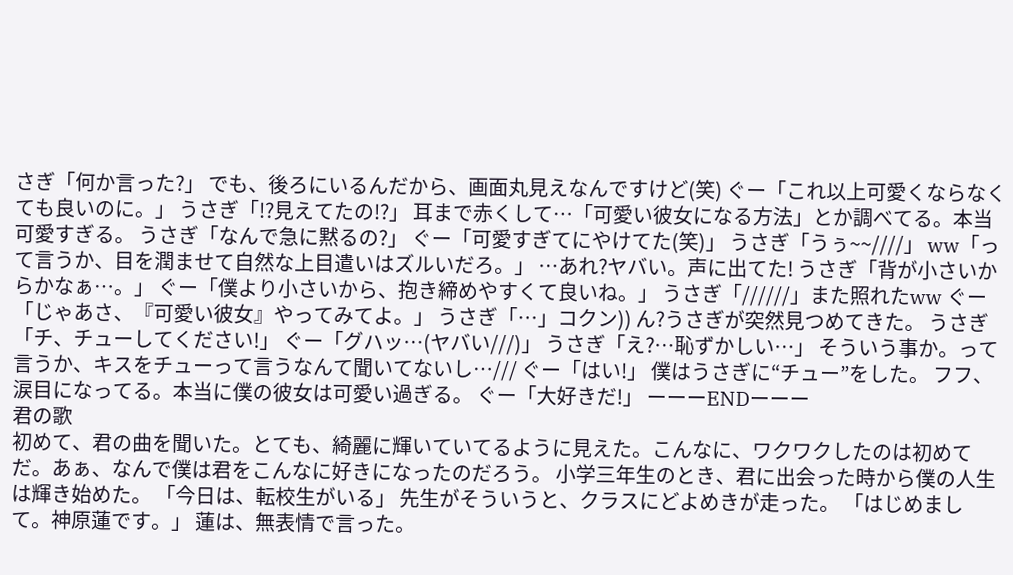さぎ「何か言った?」 でも、後ろにいるんだから、画面丸見えなんですけど(笑) ぐー「これ以上可愛くならなくても良いのに。」 うさぎ「!?見えてたの!?」 耳まで赤くして…「可愛い彼女になる方法」とか調べてる。本当可愛すぎる。 うさぎ「なんで急に黙るの?」 ぐー「可愛すぎてにやけてた(笑)」 うさぎ「うぅ~~////」 ww「って言うか、目を潤ませて自然な上目遣いはズルいだろ。」 …あれ?ヤバい。声に出てた! うさぎ「背が小さいからかなぁ…。」 ぐー「僕より小さいから、抱き締めやすくて良いね。」 うさぎ「//////」また照れたww ぐー「じゃあさ、『可愛い彼女』やってみてよ。」 うさぎ「…」コクン)) ん?うさぎが突然見つめてきた。 うさぎ「チ、チューしてください!」 ぐー「グハッ…(ヤバい///)」 うさぎ「え?…恥ずかしい…」 そういう事か。って言うか、キスをチューって言うなんて聞いてないし…/// ぐー「はい!」 僕はうさぎに“チュー”をした。 フフ、涙目になってる。本当に僕の彼女は可愛い過ぎる。 ぐー「大好きだ!」 ーーーENDーーー
君の歌
初めて、君の曲を聞いた。とても、綺麗に輝いていてるように見えた。こんなに、ワクワクしたのは初めてだ。あぁ、なんで僕は君をこんなに好きになったのだろう。 小学三年生のとき、君に出会った時から僕の人生は輝き始めた。 「今日は、転校生がいる」 先生がそういうと、クラスにどよめきが走った。 「はじめまして。神原蓮です。」 蓮は、無表情で言った。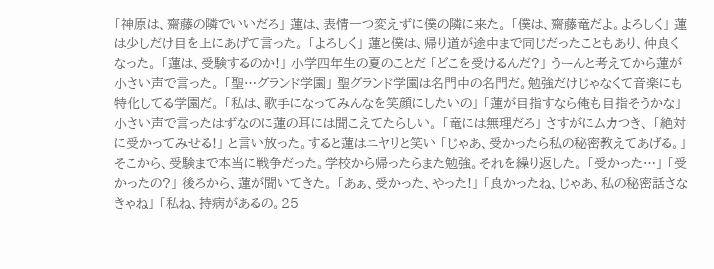「神原は、齋藤の隣でいいだろ」 蓮は、表情一つ変えずに僕の隣に来た。 「僕は、齋藤竜だよ。よろしく」 蓮は少しだけ目を上にあげて言った。 「よろしく」 蓮と僕は、帰り道が途中まで同じだったこともあり、仲良くなった。 「蓮は、受験するのか!」 小学四年生の夏のことだ 「どこを受けるんだ?」 うーんと考えてから蓮が小さい声で言った。 「聖…グランド学園」 聖グランド学園は名門中の名門だ。勉強だけじゃなくて音楽にも特化してる学園だ。 「私は、歌手になってみんなを笑顔にしたいの」 「蓮が目指すなら俺も目指そうかな」 小さい声で言ったはずなのに蓮の耳には聞こえてたらしい。 「竜には無理だろ」 さすがにムカつき、 「絶対に受かってみせる!」 と言い放った。すると蓮はニヤリと笑い 「じゃあ、受かったら私の秘密教えてあげる。」 そこから、受験まで本当に戦争だった。学校から帰ったらまた勉強。それを繰り返した。 「受かった…」 「受かったの?」 後ろから、蓮が聞いてきた。 「あぁ、受かった、やった!」 「良かったね、じゃあ、私の秘密話さなきゃね」 「私ね、持病があるの。25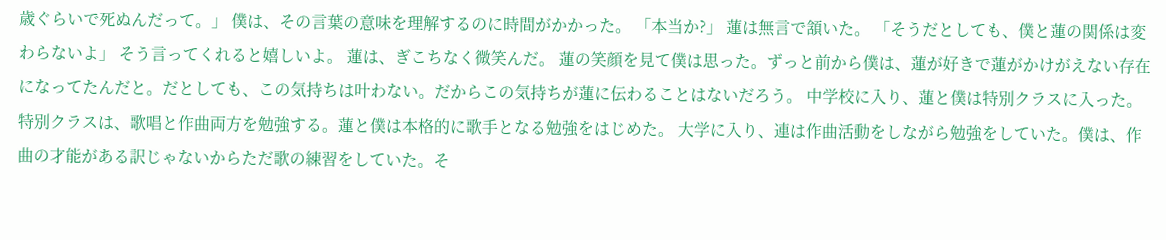歳ぐらいで死ぬんだって。」 僕は、その言葉の意味を理解するのに時間がかかった。 「本当か?」 蓮は無言で頷いた。 「そうだとしても、僕と蓮の関係は変わらないよ」 そう言ってくれると嬉しいよ。 蓮は、ぎこちなく微笑んだ。 蓮の笑顔を見て僕は思った。ずっと前から僕は、蓮が好きで蓮がかけがえない存在になってたんだと。だとしても、この気持ちは叶わない。だからこの気持ちが蓮に伝わることはないだろう。 中学校に入り、蓮と僕は特別クラスに入った。 特別クラスは、歌唱と作曲両方を勉強する。蓮と僕は本格的に歌手となる勉強をはじめた。 大学に入り、連は作曲活動をしながら勉強をしていた。僕は、作曲の才能がある訳じゃないからただ歌の練習をしていた。そ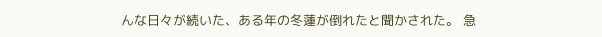んな日々が続いた、ある年の冬蓮が倒れたと聞かされた。 急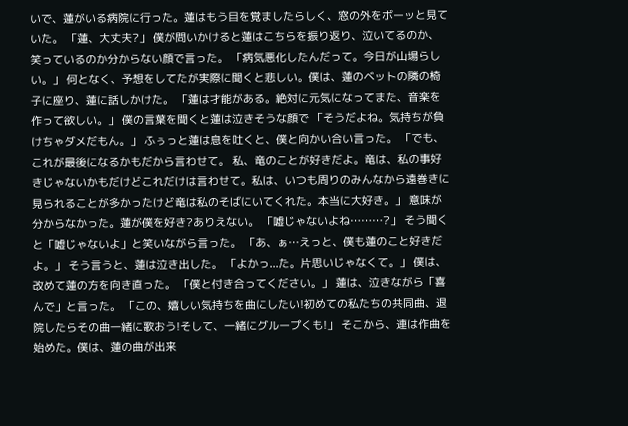いで、蓮がいる病院に行った。蓮はもう目を覚ましたらしく、窓の外をボーッと見ていた。 「蓮、大丈夫?」 僕が問いかけると蓮はこちらを振り返り、泣いてるのか、笑っているのか分からない顔で言った。 「病気悪化したんだって。今日が山場らしい。」 何となく、予想をしてたが実際に聞くと悲しい。僕は、蓮のベットの隣の椅子に座り、蓮に話しかけた。 「蓮は才能がある。絶対に元気になってまた、音楽を作って欲しい。」 僕の言葉を聞くと蓮は泣きそうな顔で 「そうだよね。気持ちが負けちゃダメだもん。」 ふぅっと蓮は息を吐くと、僕と向かい合い言った。 「でも、これが最後になるかもだから言わせて。 私、竜のことが好きだよ。竜は、私の事好きじゃないかもだけどこれだけは言わせて。私は、いつも周りのみんなから遠巻きに見られることが多かったけど竜は私のそばにいてくれた。本当に大好き。」 意味が分からなかった。蓮が僕を好き?ありえない。 「嘘じゃないよね………?」 そう聞くと「嘘じゃないよ」と笑いながら言った。 「あ、ぁ…えっと、僕も蓮のこと好きだよ。」 そう言うと、蓮は泣き出した。 「よかっ...た。片思いじゃなくて。」 僕は、改めて蓮の方を向き直った。 「僕と付き合ってください。」 蓮は、泣きながら「喜んで」と言った。 「この、嬉しい気持ちを曲にしたい!初めての私たちの共同曲、退院したらその曲一緒に歌おう!そして、一緒にグループくも!」 そこから、連は作曲を始めた。僕は、蓮の曲が出来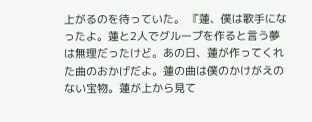上がるのを待っていた。 『蓮、僕は歌手になったよ。蓮と2人でグループを作ると言う夢は無理だったけど。あの日、蓮が作ってくれた曲のおかげだよ。蓮の曲は僕のかけがえのない宝物。蓮が上から見て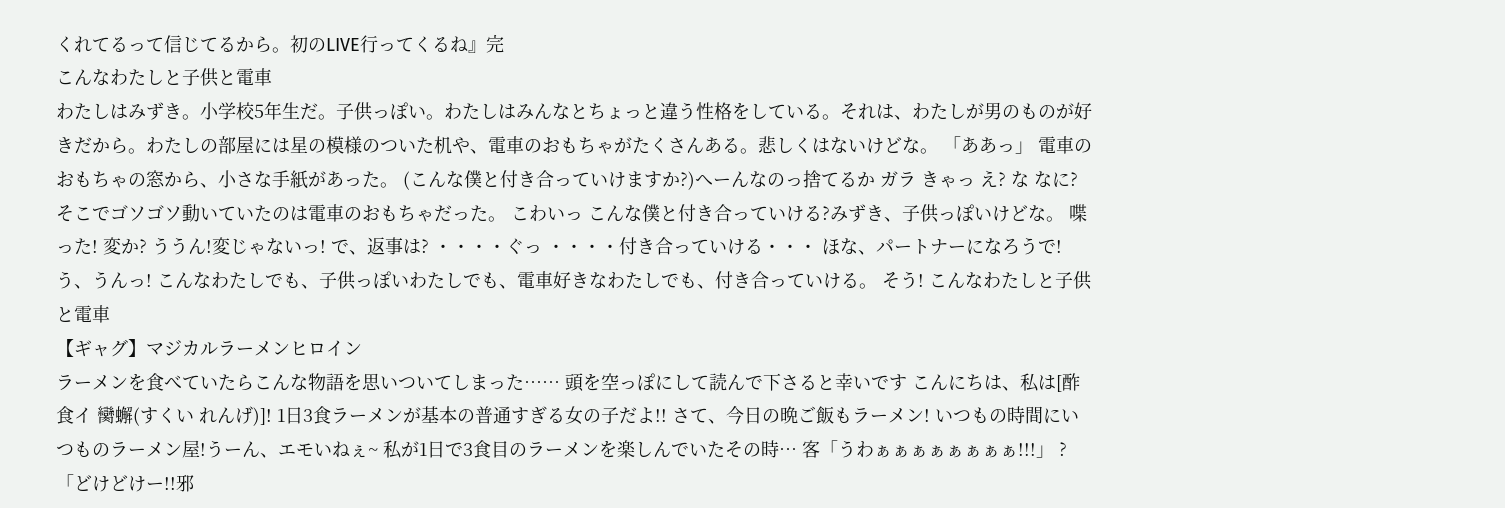くれてるって信じてるから。初のLIVE行ってくるね』完
こんなわたしと子供と電車
わたしはみずき。小学校5年生だ。子供っぽい。わたしはみんなとちょっと違う性格をしている。それは、わたしが男のものが好きだから。わたしの部屋には星の模様のついた机や、電車のおもちゃがたくさんある。悲しくはないけどな。 「ああっ」 電車のおもちゃの窓から、小さな手紙があった。 (こんな僕と付き合っていけますか?)へーんなのっ捨てるか ガラ きゃっ え? な なに? そこでゴソゴソ動いていたのは電車のおもちゃだった。 こわいっ こんな僕と付き合っていける?みずき、子供っぽいけどな。 喋った! 変か? ううん!変じゃないっ! で、返事は? ・・・・ぐっ ・・・・付き合っていける・・・ ほな、パートナーになろうで! う、うんっ! こんなわたしでも、子供っぽいわたしでも、電車好きなわたしでも、付き合っていける。 そう! こんなわたしと子供と電車
【ギャグ】マジカルラーメンヒロイン
ラーメンを食べていたらこんな物語を思いついてしまった…… 頭を空っぽにして読んで下さると幸いです こんにちは、私は[酢食イ 臠蠏(すくい れんげ)]! 1日3食ラーメンが基本の普通すぎる女の子だよ!! さて、今日の晩ご飯もラーメン! いつもの時間にいつものラーメン屋!うーん、エモいねぇ~ 私が1日で3食目のラーメンを楽しんでいたその時… 客「うわぁぁぁぁぁぁぁぁ!!!」 ?「どけどけー!!邪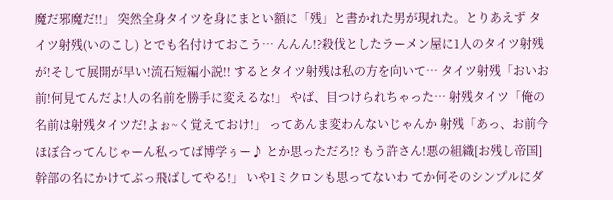魔だ邪魔だ!!」 突然全身タイツを身にまとい額に「残」と書かれた男が現れた。とりあえず タイツ射残(いのこし) とでも名付けておこう… んんん!?殺伐としたラーメン屋に1人のタイツ射残が!そして展開が早い!流石短編小説!! するとタイツ射残は私の方を向いて… タイツ射残「おいお前!何見てんだよ!人の名前を勝手に変えるな!」 やば、目つけられちゃった… 射残タイツ「俺の名前は射残タイツだ!よぉ~く覚えておけ!」 ってあんま変わんないじゃんか 射残「あっ、お前今 ほぼ合ってんじゃーん私ってば博学ぅー♪ とか思っただろ!? もう許さん!悪の組織[お残し帝国]幹部の名にかけてぶっ飛ばしてやる!」 いや1ミクロンも思ってないわ てか何そのシンプルにダ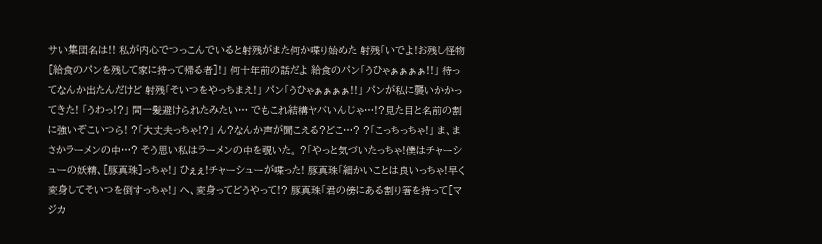サい集団名は!! 私が内心でつっこんでいると射残がまた何か喋り始めた 射残「いでよ!お残し怪物[給食のパンを残して家に持って帰る者]!」 何十年前の話だよ 給食のパン「うひゃぁぁぁぁ!!」 待ってなんか出たんだけど 射残「そいつをやっちまえ!」 パン「うひゃぁぁぁぁ!!」 パンが私に襲いかかってきた! 「うわっ!?」 間一髪避けられたみたい… でもこれ結構ヤバいんじゃ…!?見た目と名前の割に強いぞこいつら! ?「大丈夫っちゃ!?」 ん?なんか声が聞こえる?どこ…? ?「こっちっちゃ!」 ま、まさかラーメンの中…? そう思い私はラーメンの中を覗いた。 ?「やっと気づいたっちゃ!僕はチャーシューの妖精、[豚真珠]っちゃ!」 ひぇぇ!チャーシューが喋った! 豚真珠「細かいことは良いっちゃ!早く変身してそいつを倒すっちゃ!」 へ、変身ってどうやって!? 豚真珠「君の傍にある割り箸を持って[マジカ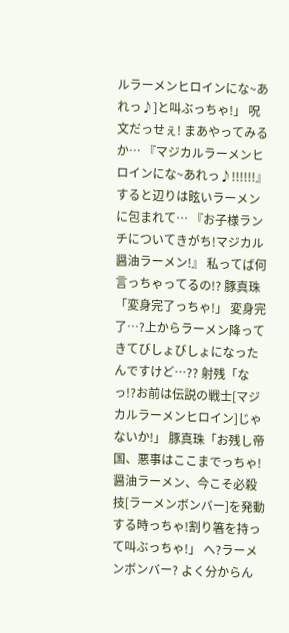ルラーメンヒロインにな~あれっ♪]と叫ぶっちゃ!」 呪文だっせぇ! まあやってみるか… 『マジカルラーメンヒロインにな~あれっ♪!!!!!!』 すると辺りは眩いラーメンに包まれて… 『お子様ランチについてきがち!マジカル醤油ラーメン!』 私ってば何言っちゃってるの!? 豚真珠「変身完了っちゃ!」 変身完了…?上からラーメン降ってきてびしょびしょになったんですけど…?? 射残「なっ!?お前は伝説の戦士[マジカルラーメンヒロイン]じゃないか!」 豚真珠「お残し帝国、悪事はここまでっちゃ!醤油ラーメン、今こそ必殺技[ラーメンボンバー]を発動する時っちゃ!割り箸を持って叫ぶっちゃ!」 へ?ラーメンボンバー? よく分からん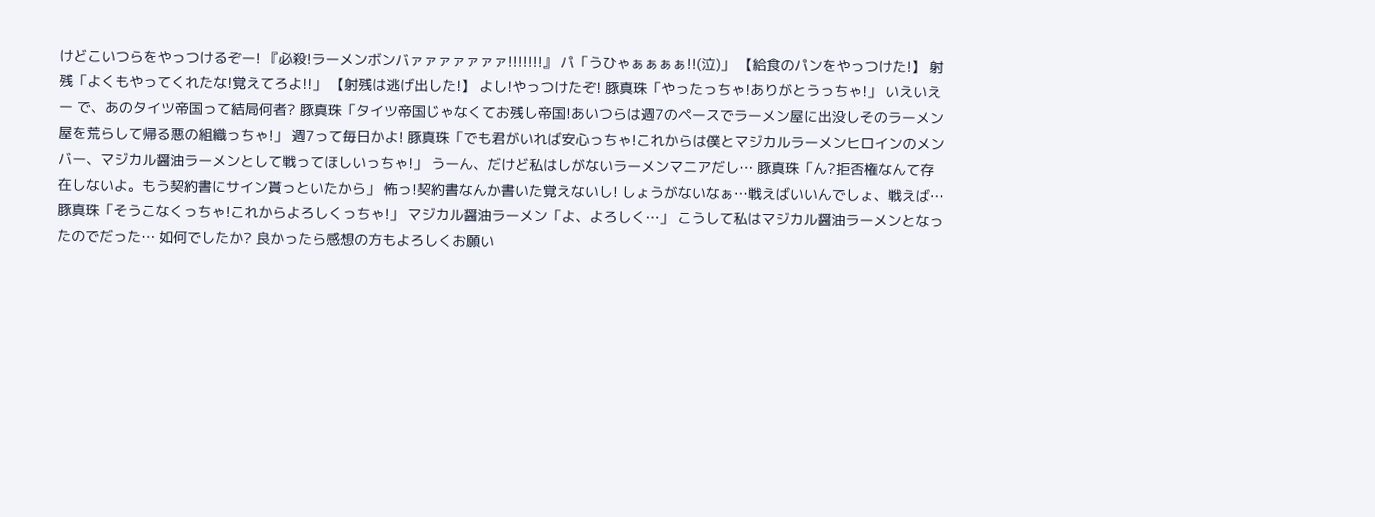けどこいつらをやっつけるぞー! 『必殺!ラーメンボンバァァァァァァァ!!!!!!!』 パ「うひゃぁぁぁぁ!!(泣)」 【給食のパンをやっつけた!】 射残「よくもやってくれたな!覚えてろよ!!」 【射残は逃げ出した!】 よし!やっつけたぞ! 豚真珠「やったっちゃ!ありがとうっちゃ!」 いえいえー で、あのタイツ帝国って結局何者? 豚真珠「タイツ帝国じゃなくてお残し帝国!あいつらは週7のペースでラーメン屋に出没しそのラーメン屋を荒らして帰る悪の組織っちゃ!」 週7って毎日かよ! 豚真珠「でも君がいれば安心っちゃ!これからは僕とマジカルラーメンヒロインのメンバー、マジカル醤油ラーメンとして戦ってほしいっちゃ!」 うーん、だけど私はしがないラーメンマニアだし… 豚真珠「ん?拒否権なんて存在しないよ。もう契約書にサイン貰っといたから」 怖っ!契約書なんか書いた覚えないし! しょうがないなぁ…戦えばいいんでしょ、戦えば… 豚真珠「そうこなくっちゃ!これからよろしくっちゃ!」 マジカル醤油ラーメン「よ、よろしく…」 こうして私はマジカル醤油ラーメンとなったのでだった… 如何でしたか? 良かったら感想の方もよろしくお願い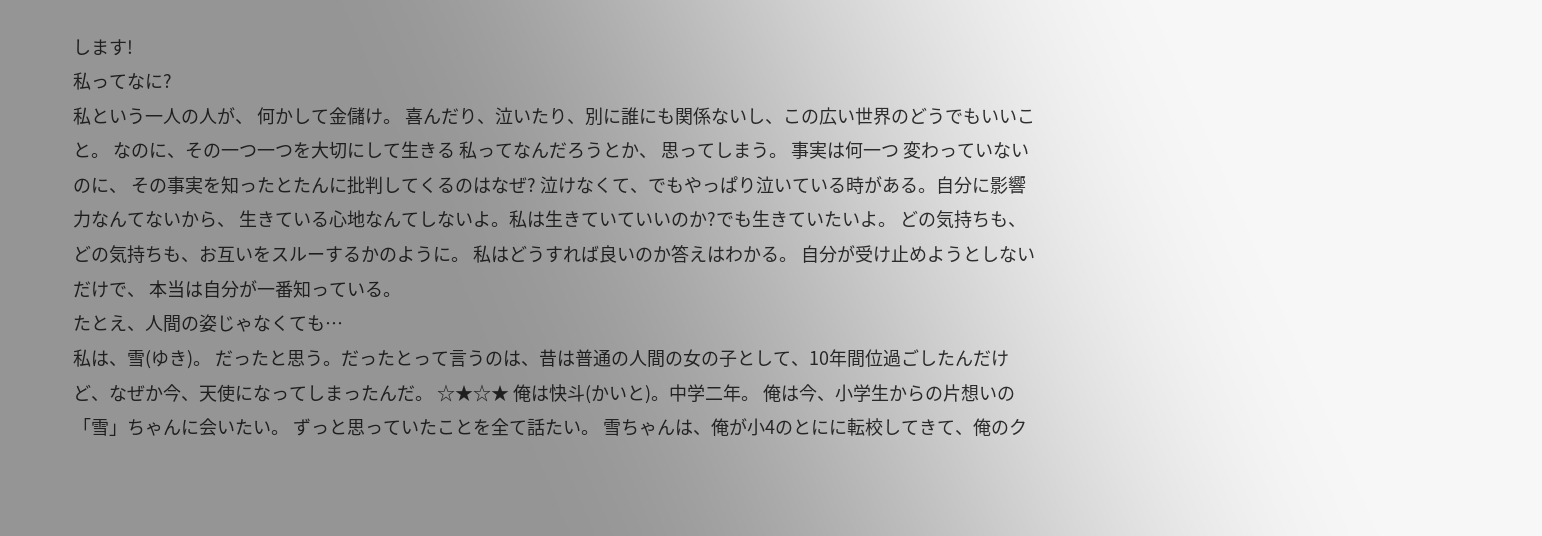します!
私ってなに?
私という一人の人が、 何かして金儲け。 喜んだり、泣いたり、別に誰にも関係ないし、この広い世界のどうでもいいこと。 なのに、その一つ一つを大切にして生きる 私ってなんだろうとか、 思ってしまう。 事実は何一つ 変わっていないのに、 その事実を知ったとたんに批判してくるのはなぜ? 泣けなくて、でもやっぱり泣いている時がある。自分に影響力なんてないから、 生きている心地なんてしないよ。私は生きていていいのか?でも生きていたいよ。 どの気持ちも、どの気持ちも、お互いをスルーするかのように。 私はどうすれば良いのか答えはわかる。 自分が受け止めようとしないだけで、 本当は自分が一番知っている。
たとえ、人間の姿じゃなくても…
私は、雪(ゆき)。 だったと思う。だったとって言うのは、昔は普通の人間の女の子として、10年間位過ごしたんだけど、なぜか今、天使になってしまったんだ。 ☆★☆★ 俺は快斗(かいと)。中学二年。 俺は今、小学生からの片想いの「雪」ちゃんに会いたい。 ずっと思っていたことを全て話たい。 雪ちゃんは、俺が小4のとにに転校してきて、俺のク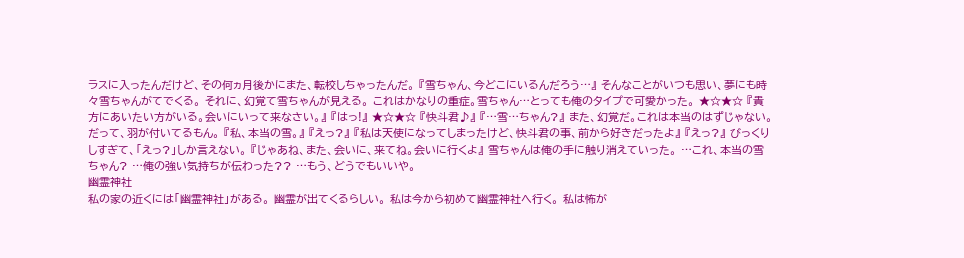ラスに入ったんだけど、その何ヵ月後かにまた、転校しちゃったんだ。 『雪ちゃん、今どこにいるんだろう…』 そんなことがいつも思い、夢にも時々雪ちゃんがてでくる。 それに、幻覚て雪ちゃんが見える。 これはかなりの重症。雪ちゃん…とっても俺のタイプで可愛かった。 ★☆★☆ 『貴方にあいたい方がいる。会いにいって来なさい。』 『はっ!』 ★☆★☆ 『快斗君♪』 『…雪…ちゃん?』 また、幻覚だ。これは本当のはずじゃない。 だって、羽が付いてるもん。 『私、本当の雪。』 『えっ?』 『私は天使になってしまったけど、快斗君の事、前から好きだったよ』 『えっ?』 びっくりしすぎて、「えっ?」しか言えない。 『じゃあね、また、会いに、来てね。会いに行くよ』 雪ちゃんは俺の手に触り消えていった。 …これ、本当の雪ちゃん? …俺の強い気持ちが伝わった?? …もう、どうでもいいや。
幽霊神社
私の家の近くには「幽霊神社」がある。 幽霊が出てくるらしい。 私は今から初めて幽霊神社へ行く。 私は怖が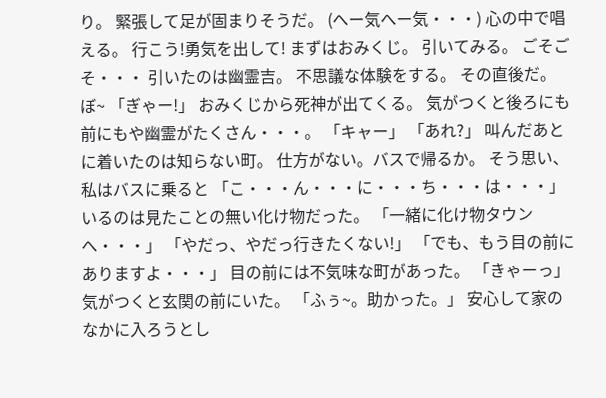り。 緊張して足が固まりそうだ。 (へー気へー気・・・) 心の中で唱える。 行こう!勇気を出して! まずはおみくじ。 引いてみる。 ごそごそ・・・ 引いたのは幽霊吉。 不思議な体験をする。 その直後だ。 ぼ~ 「ぎゃー!」 おみくじから死神が出てくる。 気がつくと後ろにも前にもや幽霊がたくさん・・・。 「キャー」 「あれ?」 叫んだあとに着いたのは知らない町。 仕方がない。バスで帰るか。 そう思い、私はバスに乗ると 「こ・・・ん・・・に・・・ち・・・は・・・」 いるのは見たことの無い化け物だった。 「一緒に化け物タウンへ・・・」 「やだっ、やだっ行きたくない!」 「でも、もう目の前にありますよ・・・」 目の前には不気味な町があった。 「きゃーっ」 気がつくと玄関の前にいた。 「ふぅ~。助かった。」 安心して家のなかに入ろうとし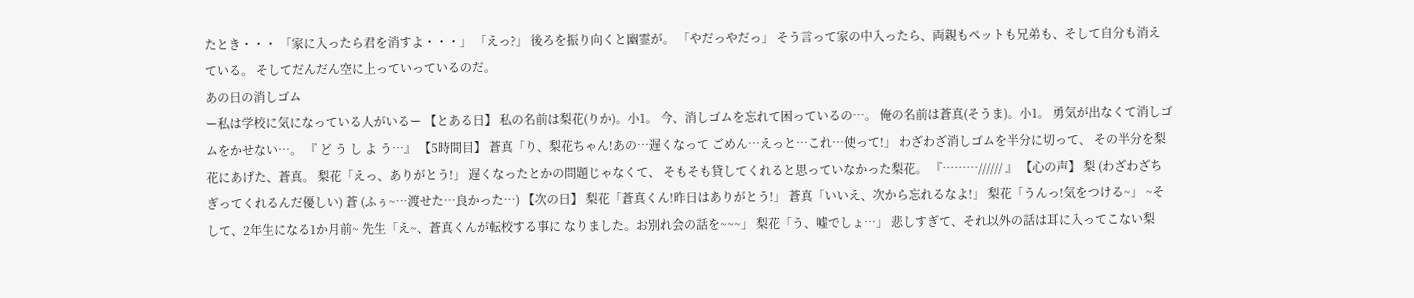たとき・・・ 「家に入ったら君を消すよ・・・」 「えっ?」 後ろを振り向くと幽霊が。 「やだっやだっ」 そう言って家の中入ったら、両親もペットも兄弟も、そして自分も消えている。 そしてだんだん空に上っていっているのだ。
あの日の消しゴム
ー私は学校に気になっている人がいるー 【とある日】 私の名前は梨花(りか)。小1。 今、消しゴムを忘れて困っているの…。 俺の名前は蒼真(そうま)。小1。 勇気が出なくて消しゴムをかせない…。 『 ど う し よ う…』 【5時間目】 蒼真「り、梨花ちゃん!あの…遅くなって ごめん…えっと…これ…使って!」 わざわざ消しゴムを半分に切って、 その半分を梨花にあげた、蒼真。 梨花「えっ、ありがとう!」 遅くなったとかの問題じゃなくて、 そもそも貸してくれると思っていなかった梨花。 『………////// 』 【心の声】 梨 (わざわざちぎってくれるんだ優しい) 蒼 (ふぅ~…渡せた…良かった…) 【次の日】 梨花「蒼真くん!昨日はありがとう!」 蒼真「いいえ、次から忘れるなよ!」 梨花「うんっ!気をつける~」 ~そして、2年生になる1か月前~ 先生「え~、蒼真くんが転校する事に なりました。お別れ会の話を~~~」 梨花「う、嘘でしょ…」 悲しすぎて、それ以外の話は耳に入ってこない梨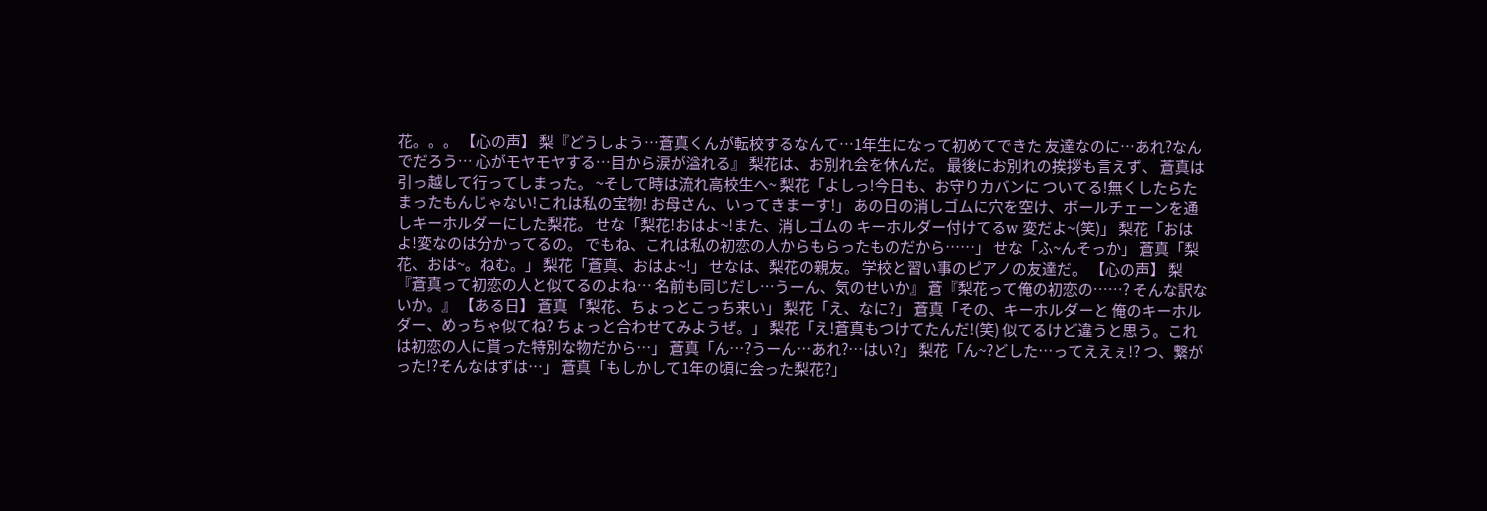花。。。 【心の声】 梨『どうしよう…蒼真くんが転校するなんて…1年生になって初めてできた 友達なのに…あれ?なんでだろう… 心がモヤモヤする…目から涙が溢れる』 梨花は、お別れ会を休んだ。 最後にお別れの挨拶も言えず、 蒼真は引っ越して行ってしまった。 ~そして時は流れ高校生へ~ 梨花「よしっ!今日も、お守りカバンに ついてる!無くしたらたまったもんじゃない!これは私の宝物! お母さん、いってきまーす!」 あの日の消しゴムに穴を空け、ボールチェーンを通しキーホルダーにした梨花。 せな「梨花!おはよ~!また、消しゴムの キーホルダー付けてるw 変だよ~(笑)」 梨花「おはよ!変なのは分かってるの。 でもね、これは私の初恋の人からもらったものだから……」 せな「ふ~んそっか」 蒼真「梨花、おは~。ねむ。」 梨花「蒼真、おはよ~!」 せなは、梨花の親友。 学校と習い事のピアノの友達だ。 【心の声】 梨『蒼真って初恋の人と似てるのよね… 名前も同じだし…うーん、気のせいか』 蒼『梨花って俺の初恋の……? そんな訳ないか。』 【ある日】 蒼真 「梨花、ちょっとこっち来い」 梨花「え、なに?」 蒼真「その、キーホルダーと 俺のキーホルダー、めっちゃ似てね? ちょっと合わせてみようぜ。」 梨花「え!蒼真もつけてたんだ!(笑) 似てるけど違うと思う。これは初恋の人に貰った特別な物だから…」 蒼真「ん…?うーん…あれ?…はい?」 梨花「ん~?どした…ってええぇ!? つ、繋がった!?そんなはずは…」 蒼真「もしかして1年の頃に会った梨花?」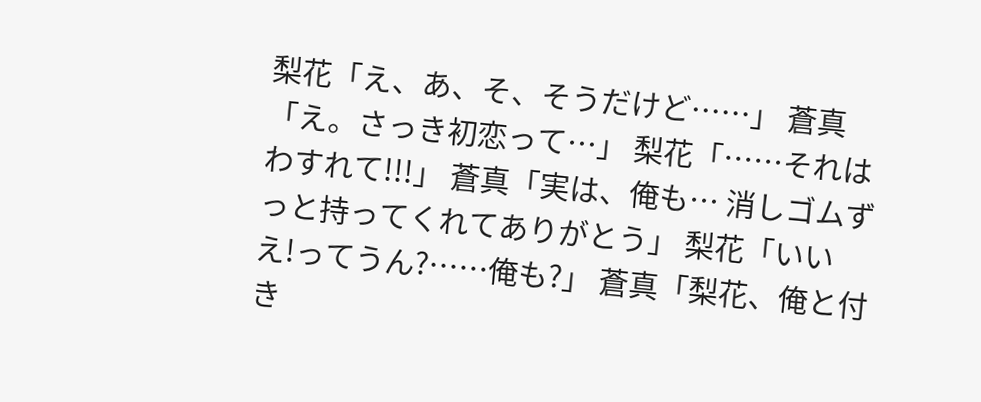梨花「え、あ、そ、そうだけど……」 蒼真「え。さっき初恋って…」 梨花「……それはわすれて!!!」 蒼真「実は、俺も… 消しゴムずっと持ってくれてありがとう」 梨花「いいえ!ってうん?……俺も?」 蒼真「梨花、俺と付き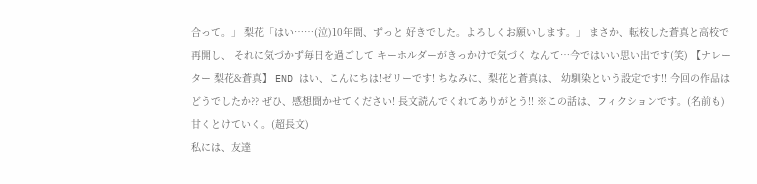合って。」 梨花「はい……(泣)10年間、ずっと 好きでした。よろしくお願いします。」 まさか、転校した蒼真と高校で再開し、 それに気づかず毎日を過ごして キーホルダーがきっかけで気づく なんて…今ではいい思い出です(笑) 【ナレーター 梨花&蒼真】 END はい、こんにちは!ゼリーです! ちなみに、梨花と蒼真は、 幼馴染という設定です!! 今回の作品はどうでしたか?? ぜひ、感想聞かせてください! 長文読んでくれてありがとう!! ※この話は、フィクションです。(名前も)
甘くとけていく。(超長文)
私には、友達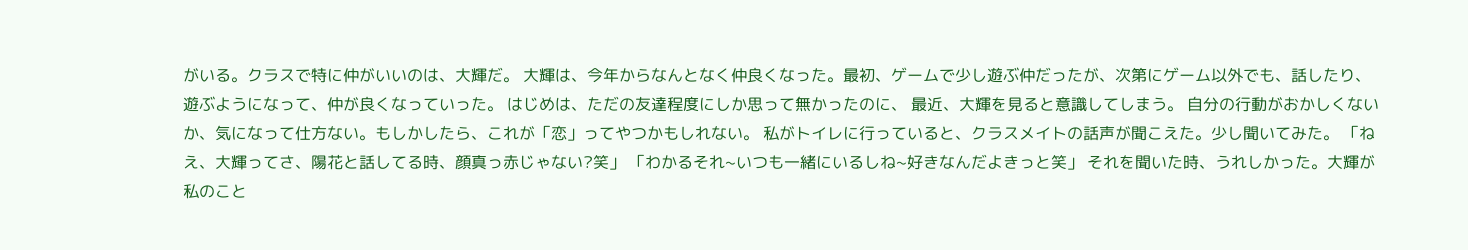がいる。クラスで特に仲がいいのは、大輝だ。 大輝は、今年からなんとなく仲良くなった。最初、ゲームで少し遊ぶ仲だったが、次第にゲーム以外でも、話したり、遊ぶようになって、仲が良くなっていった。 はじめは、ただの友達程度にしか思って無かったのに、 最近、大輝を見ると意識してしまう。 自分の行動がおかしくないか、気になって仕方ない。もしかしたら、これが「恋」ってやつかもしれない。 私がトイレに行っていると、クラスメイトの話声が聞こえた。少し聞いてみた。 「ねえ、大輝ってさ、陽花と話してる時、顔真っ赤じゃない?笑」 「わかるそれ~いつも一緒にいるしね~好きなんだよきっと笑」 それを聞いた時、うれしかった。大輝が私のこと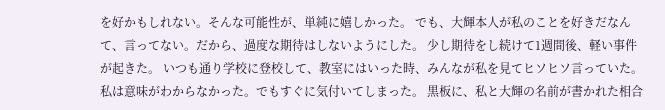を好かもしれない。そんな可能性が、単純に嬉しかった。 でも、大輝本人が私のことを好きだなんて、言ってない。だから、過度な期待はしないようにした。 少し期待をし続けて1週間後、軽い事件が起きた。 いつも通り学校に登校して、教室にはいった時、みんなが私を見てヒソヒソ言っていた。 私は意味がわからなかった。でもすぐに気付いてしまった。 黒板に、私と大輝の名前が書かれた相合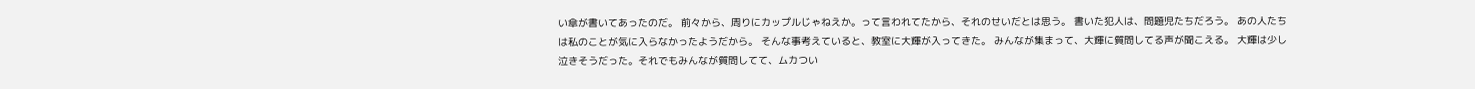い傘が書いてあったのだ。 前々から、周りにカップルじゃねえか。って言われてたから、それのせいだとは思う。 書いた犯人は、問題児たちだろう。 あの人たちは私のことが気に入らなかったようだから。 そんな事考えていると、教室に大輝が入ってきた。 みんなが集まって、大輝に質問してる声が聞こえる。 大輝は少し泣きそうだった。それでもみんなが質問してて、ムカつい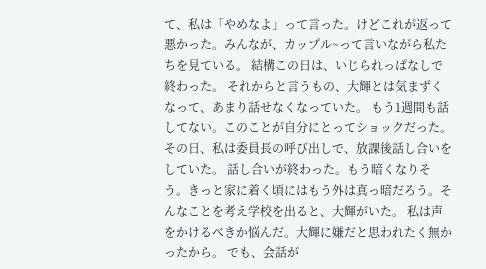て、私は「やめなよ」って言った。けどこれが返って悪かった。みんなが、カップル~って言いながら私たちを見ている。 結構この日は、いじられっぱなしで終わった。 それからと言うもの、大輝とは気まずくなって、あまり話せなくなっていた。 もう1週間も話してない。このことが自分にとってショックだった。 その日、私は委員長の呼び出しで、放課後話し合いをしていた。 話し合いが終わった。もう暗くなりそう。きっと家に着く頃にはもう外は真っ暗だろう。そんなことを考え学校を出ると、大輝がいた。 私は声をかけるべきか悩んだ。大輝に嫌だと思われたく無かったから。 でも、会話が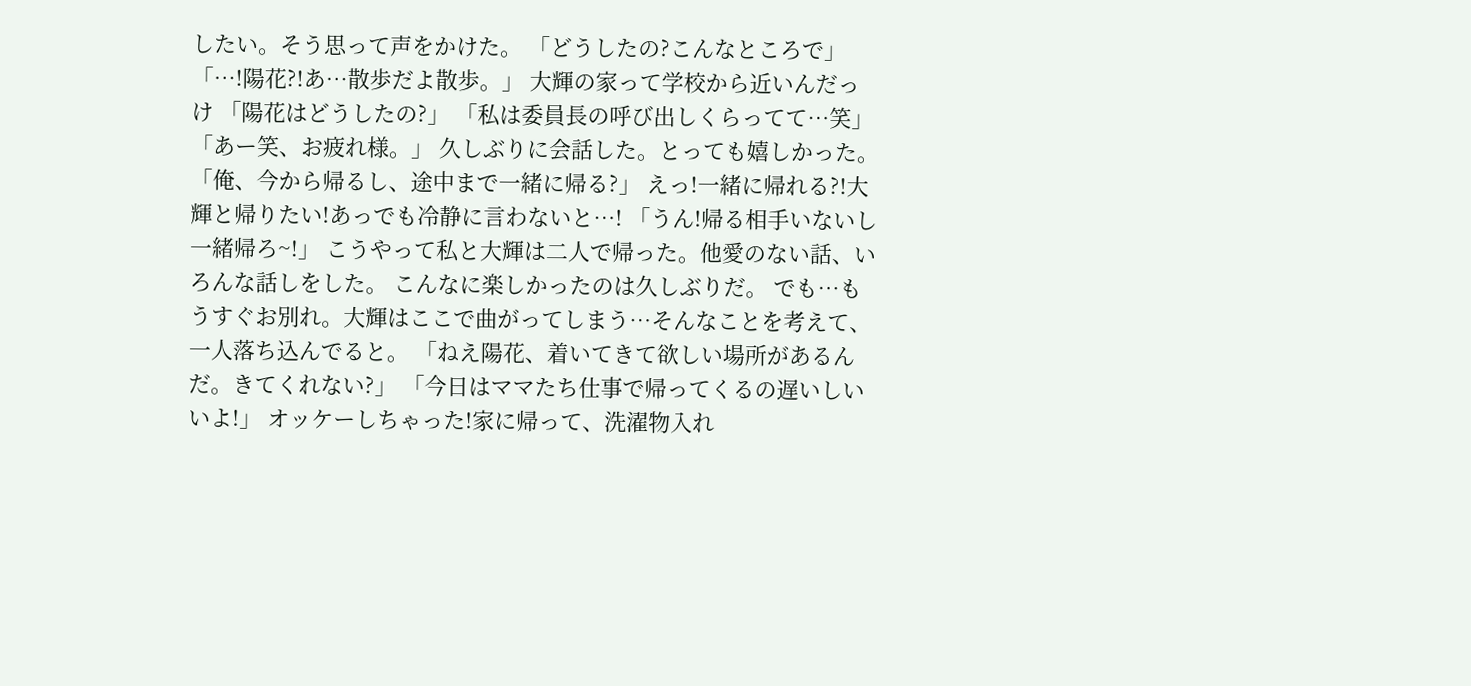したい。そう思って声をかけた。 「どうしたの?こんなところで」 「…!陽花?!あ…散歩だよ散歩。」 大輝の家って学校から近いんだっけ 「陽花はどうしたの?」 「私は委員長の呼び出しくらってて…笑」 「あー笑、お疲れ様。」 久しぶりに会話した。とっても嬉しかった。 「俺、今から帰るし、途中まで一緒に帰る?」 えっ!一緒に帰れる?!大輝と帰りたい!あっでも冷静に言わないと…! 「うん!帰る相手いないし一緒帰ろ~!」 こうやって私と大輝は二人で帰った。他愛のない話、いろんな話しをした。 こんなに楽しかったのは久しぶりだ。 でも…もうすぐお別れ。大輝はここで曲がってしまう…そんなことを考えて、一人落ち込んでると。 「ねえ陽花、着いてきて欲しい場所があるんだ。きてくれない?」 「今日はママたち仕事で帰ってくるの遅いしいいよ!」 オッケーしちゃった!家に帰って、洗濯物入れ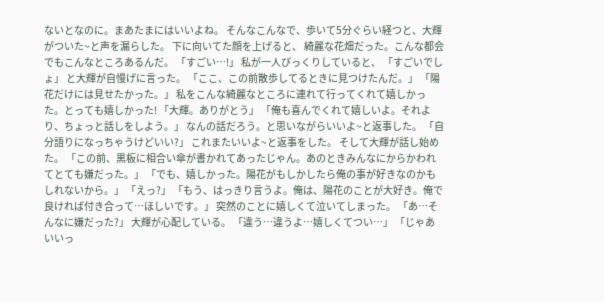ないとなのに。まあたまにはいいよね。 そんなこんなで、歩いて5分ぐらい経つと、大輝がついた~と声を漏らした。 下に向いてた顔を上げると、 綺麗な花畑だった。こんな都会でもこんなところあるんだ。 「すごい…!」 私が一人びっくりしていると、 「すごいでしょ」 と大輝が自慢げに言った。 「ここ、この前散歩してるときに見つけたんだ。」 「陽花だけには見せたかった。」 私をこんな綺麗なところに連れて行ってくれて嬉しかった。とっても嬉しかった! 「大輝。ありがとう」 「俺も喜んでくれて嬉しいよ。それより、ちょっと話しをしよう。」 なんの話だろう。と思いながらいいよ~と返事した。 「自分語りになっちゃうけどいい?」 これまたいいよ~と返事をした。 そして大輝が話し始めた。 「この前、黒板に相合い傘が書かれてあったじゃん。あのときみんなにからかわれてとても嫌だった。」 「でも、嬉しかった。陽花がもしかしたら俺の事が好きなのかもしれないから。」 「えっ?」 「もう、はっきり言うよ。俺は、陽花のことが大好き。俺で良ければ付き合って…ほしいです。」 突然のことに嬉しくて泣いてしまった。 「あ…そんなに嫌だった?」 大輝が心配している。 「違う…違うよ…嬉しくてつい…」 「じゃあいいっ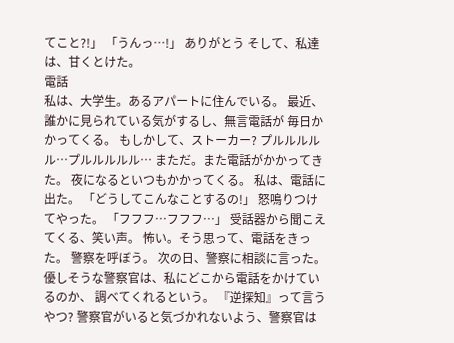てこと?!」 「うんっ…!」 ありがとう そして、私達は、甘くとけた。
電話
私は、大学生。あるアパートに住んでいる。 最近、誰かに見られている気がするし、無言電話が 毎日かかってくる。 もしかして、ストーカー? プルルルルル…プルルルルル… まただ。また電話がかかってきた。 夜になるといつもかかってくる。 私は、電話に出た。 「どうしてこんなことするの!」 怒鳴りつけてやった。 「フフフ…フフフ…」 受話器から聞こえてくる、笑い声。 怖い。そう思って、電話をきった。 警察を呼ぼう。 次の日、警察に相談に言った。 優しそうな警察官は、私にどこから電話をかけているのか、 調べてくれるという。 『逆探知』って言うやつ? 警察官がいると気づかれないよう、警察官は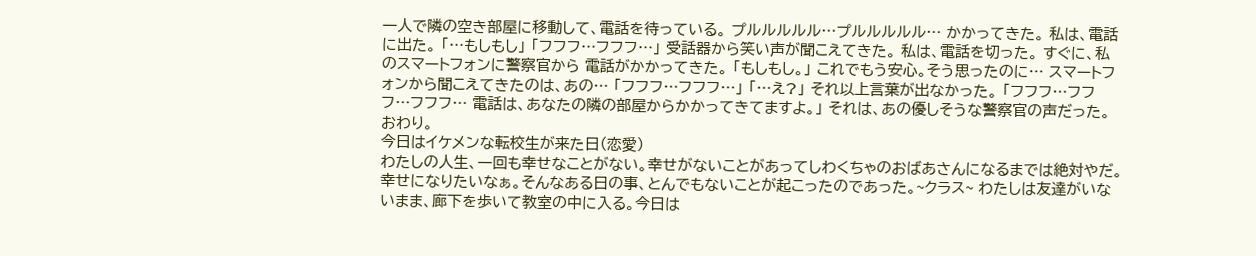一人で隣の空き部屋に移動して、電話を待っている。 プルルルルル…プルルルルル… かかってきた。 私は、電話に出た。 「…もしもし」 「フフフ…フフフ…」 受話器から笑い声が聞こえてきた。 私は、電話を切った。 すぐに、私のスマートフォンに警察官から 電話がかかってきた。 「もしもし。」 これでもう安心。そう思ったのに… スマートフォンから聞こえてきたのは、あの… 「フフフ…フフフ…」 「…え?」 それ以上言葉が出なかった。 「フフフ…フフフ…フフフ… 電話は、あなたの隣の部屋からかかってきてますよ。」 それは、あの優しそうな警察官の声だった。 おわり。
今日はイケメンな転校生が来た日(恋愛)
わたしの人生、一回も幸せなことがない。幸せがないことがあってしわくちゃのおばあさんになるまでは絶対やだ。幸せになりたいなぁ。そんなある日の事、とんでもないことが起こったのであった。~クラス~ わたしは友達がいないまま、廊下を歩いて教室の中に入る。今日は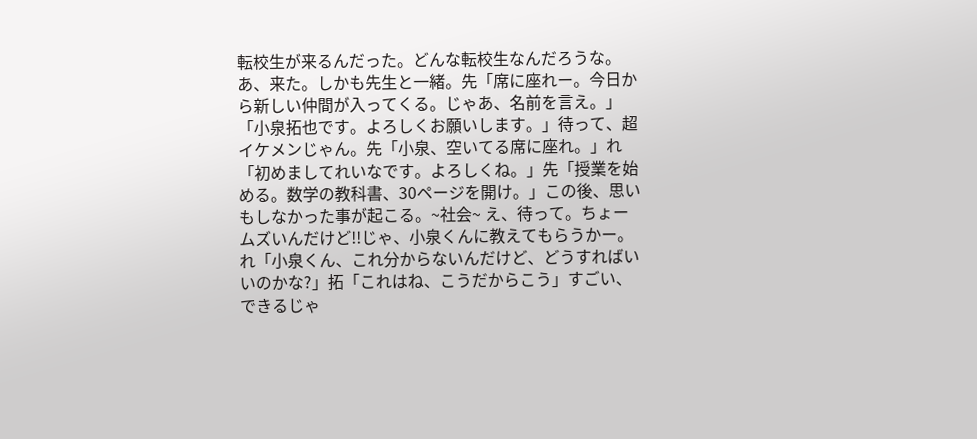転校生が来るんだった。どんな転校生なんだろうな。あ、来た。しかも先生と一緒。先「席に座れー。今日から新しい仲間が入ってくる。じゃあ、名前を言え。」「小泉拓也です。よろしくお願いします。」待って、超イケメンじゃん。先「小泉、空いてる席に座れ。」れ「初めましてれいなです。よろしくね。」先「授業を始める。数学の教科書、30ページを開け。」この後、思いもしなかった事が起こる。~社会~ え、待って。ちょームズいんだけど!!じゃ、小泉くんに教えてもらうかー。れ「小泉くん、これ分からないんだけど、どうすればいいのかな?」拓「これはね、こうだからこう」すごい、できるじゃ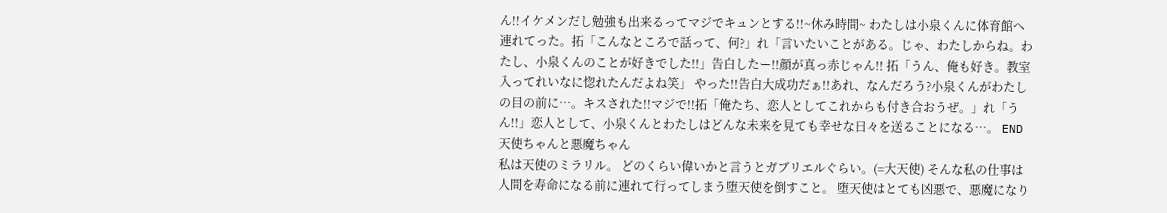ん!!イケメンだし勉強も出来るってマジでキュンとする!!~休み時間~ わたしは小泉くんに体育館へ連れてった。拓「こんなところで話って、何?」れ「言いたいことがある。じゃ、わたしからね。わたし、小泉くんのことが好きでした!!」告白したー!!顔が真っ赤じゃん!! 拓「うん、俺も好き。教室入ってれいなに惚れたんだよね笑」 やった!!告白大成功だぁ!!あれ、なんだろう?小泉くんがわたしの目の前に…。キスされた!!マジで!!拓「俺たち、恋人としてこれからも付き合おうぜ。」れ「うん!!」恋人として、小泉くんとわたしはどんな未来を見ても幸せな日々を送ることになる…。 END
天使ちゃんと悪魔ちゃん
私は天使のミラリル。 どのくらい偉いかと言うとガブリエルぐらい。(=大天使) そんな私の仕事は人間を寿命になる前に連れて行ってしまう堕天使を倒すこと。 堕天使はとても凶悪で、悪魔になり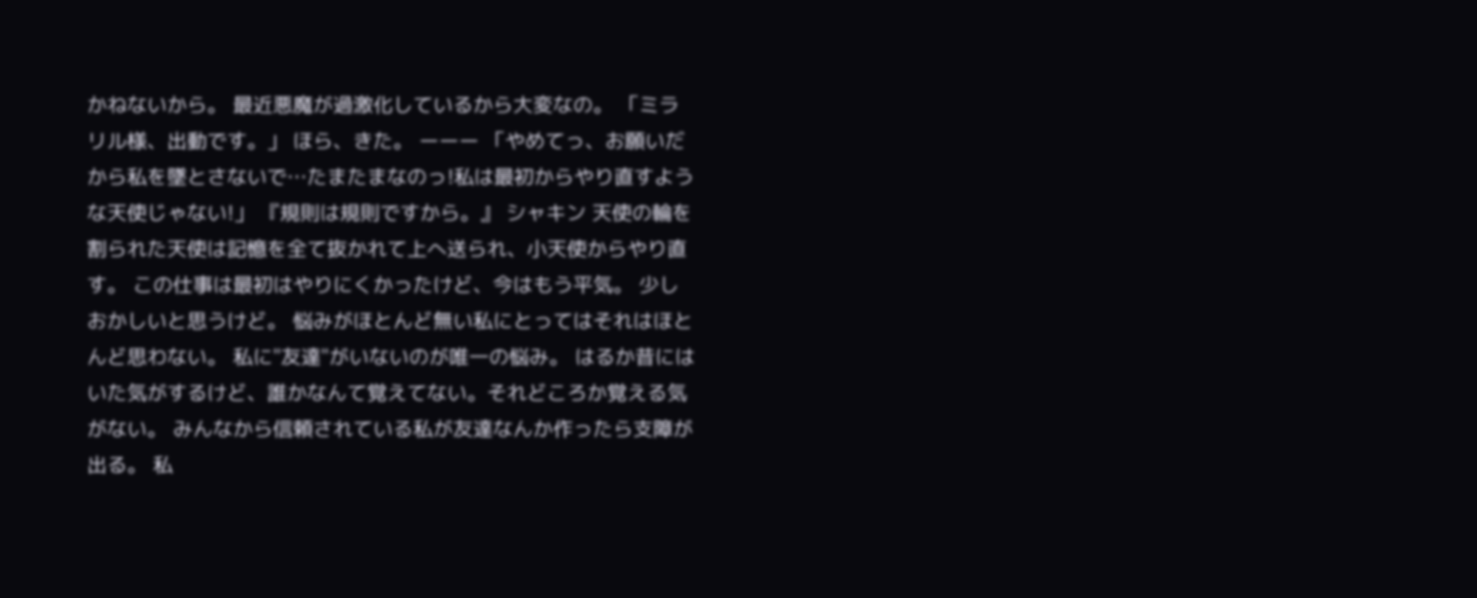かねないから。 最近悪魔が過激化しているから大変なの。 「ミラリル様、出動です。」 ほら、きた。 ーーー 「やめてっ、お願いだから私を墜とさないで…たまたまなのっ!私は最初からやり直すような天使じゃない!」 『規則は規則ですから。』 シャキン 天使の輪を割られた天使は記憶を全て抜かれて上へ送られ、小天使からやり直す。 この仕事は最初はやりにくかったけど、今はもう平気。 少しおかしいと思うけど。 悩みがほとんど無い私にとってはそれはほとんど思わない。 私に"友達"がいないのが唯一の悩み。 はるか昔にはいた気がするけど、誰かなんて覚えてない。それどころか覚える気がない。 みんなから信頼されている私が友達なんか作ったら支障が出る。 私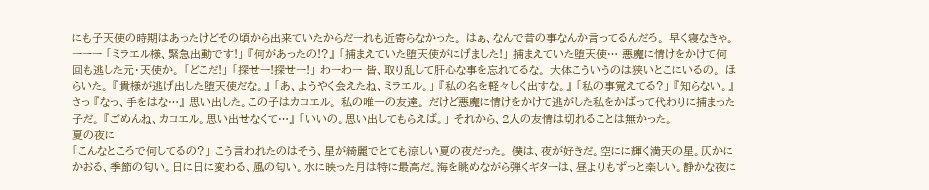にも子天使の時期はあったけどその頃から出来ていたからだーれも近寄らなかった。 はぁ、なんで昔の事なんか言ってるんだろ。 早く寝なきゃ。 ーーー 「ミラエル様、緊急出動です!」 『何があったの!?』 「捕まえていた堕天使がにげました!」 捕まえていた堕天使… 悪魔に情けをかけて何回も逃した元・天使か。 「どこだ!」 「探せー!探せー!」 わーわー 皆、取り乱して肝心な事を忘れてるな。 大体こういうのは狭いとこにいるの。 ほらいた。 『貴様が逃げ出した堕天使だな。』 「あ、ようやく会えたね、ミラエル。」 『私の名を軽々しく出すな。』 「私の事覚えてる?」 『知らない。』 さっ 『なっ、手をはな…』 思い出した。この子はカコエル。 私の唯一の友達。 だけど悪魔に情けをかけて逃がした私をかばって代わりに捕まった子だ。 『ごめんね、カコエル。思い出せなくて…』 「いいの。思い出してもらえば。」 それから、2人の友情は切れることは無かった。
夏の夜に
「こんなところで何してるの?」 こう言われたのはそう、星が綺麗でとても涼しい夏の夜だった。 僕は、夜が好きだ。空にに輝く満天の星。仄かにかおる、季節の匂い。日に日に変わる、風の匂い。水に映った月は特に最高だ。海を眺めながら弾くギターは、昼よりもずっと楽しい。静かな夜に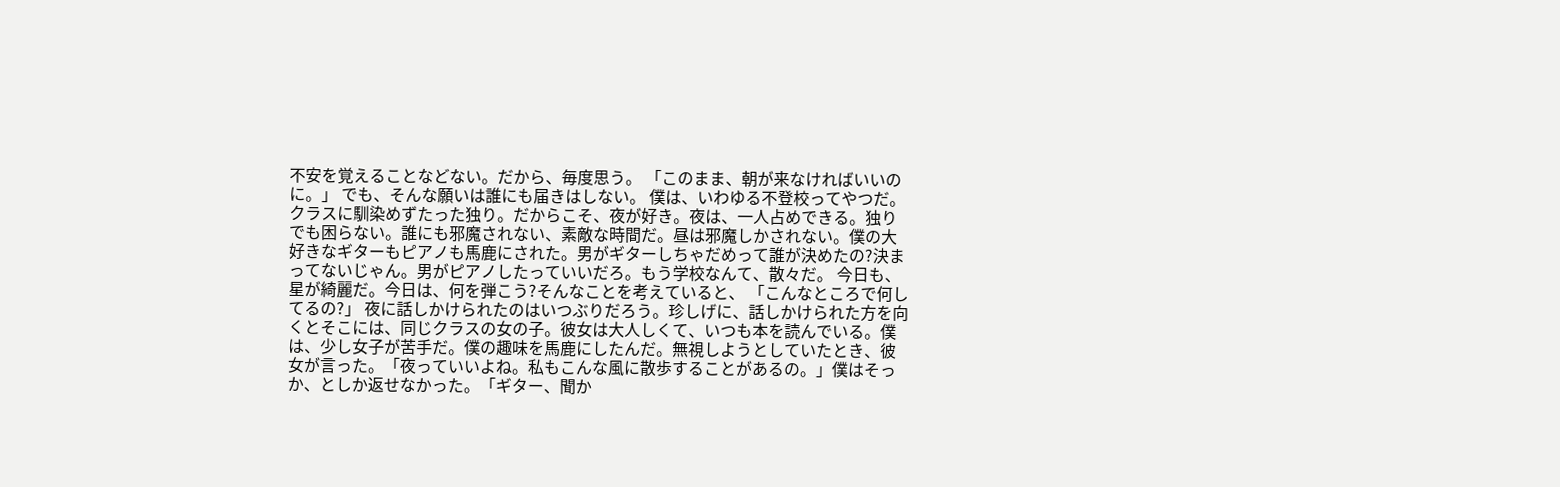不安を覚えることなどない。だから、毎度思う。 「このまま、朝が来なければいいのに。」 でも、そんな願いは誰にも届きはしない。 僕は、いわゆる不登校ってやつだ。クラスに馴染めずたった独り。だからこそ、夜が好き。夜は、一人占めできる。独りでも困らない。誰にも邪魔されない、素敵な時間だ。昼は邪魔しかされない。僕の大好きなギターもピアノも馬鹿にされた。男がギターしちゃだめって誰が決めたの?決まってないじゃん。男がピアノしたっていいだろ。もう学校なんて、散々だ。 今日も、星が綺麗だ。今日は、何を弾こう?そんなことを考えていると、 「こんなところで何してるの?」 夜に話しかけられたのはいつぶりだろう。珍しげに、話しかけられた方を向くとそこには、同じクラスの女の子。彼女は大人しくて、いつも本を読んでいる。僕は、少し女子が苦手だ。僕の趣味を馬鹿にしたんだ。無視しようとしていたとき、彼女が言った。「夜っていいよね。私もこんな風に散歩することがあるの。」僕はそっか、としか返せなかった。「ギター、聞か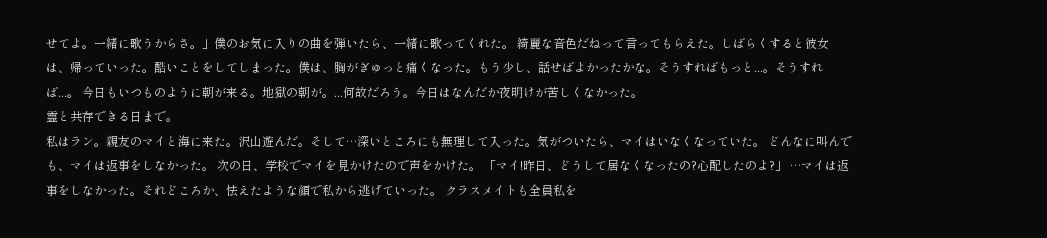せてよ。一緒に歌うからさ。」僕のお気に入りの曲を弾いたら、一緒に歌ってくれた。 綺麗な音色だねって言ってもらえた。しばらくすると彼女は、帰っていった。酷いことをしてしまった。僕は、胸がぎゅっと痛くなった。もう少し、話せばよかったかな。そうすればもっと...。そうすれば...。 今日もいつものように朝が来る。地獄の朝が。...何故だろう。今日はなんだか夜明けが苦しくなかった。
霊と共存できる日まで。
私はラン。親友のマイと海に来た。沢山遊んだ。そして…深いところにも無理して入った。気がついたら、マイはいなくなっていた。 どんなに叫んでも、マイは返事をしなかった。 次の日、学校でマイを見かけたので声をかけた。 「マイ!昨日、どうして居なくなったの?心配したのよ?」 …マイは返事をしなかった。それどころか、怯えたような顔で私から逃げていった。 クラスメイトも全員私を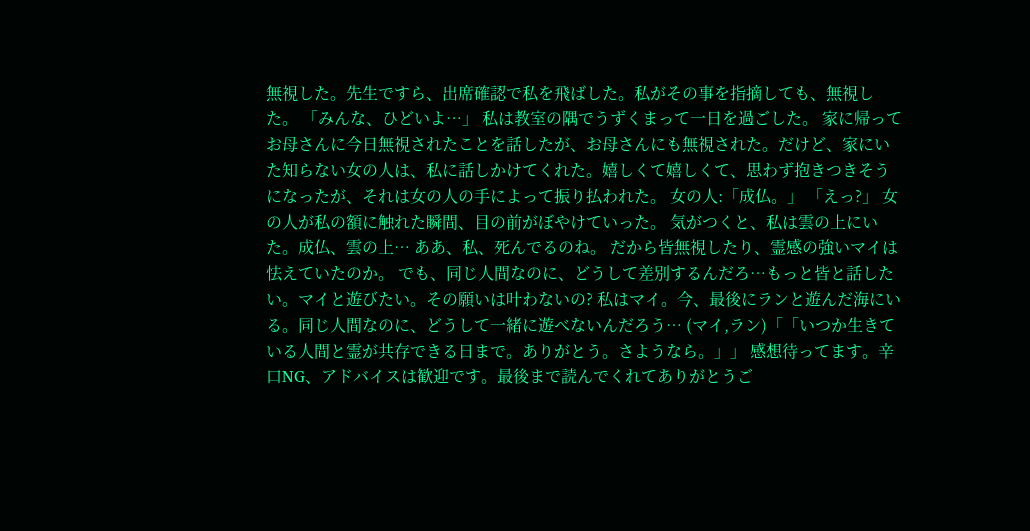無視した。先生ですら、出席確認で私を飛ばした。私がその事を指摘しても、無視した。 「みんな、ひどいよ…」 私は教室の隅でうずくまって一日を過ごした。 家に帰ってお母さんに今日無視されたことを話したが、お母さんにも無視された。だけど、家にいた知らない女の人は、私に話しかけてくれた。嬉しくて嬉しくて、思わず抱きつきそうになったが、それは女の人の手によって振り払われた。 女の人:「成仏。」 「えっ?」 女の人が私の額に触れた瞬間、目の前がぼやけていった。 気がつくと、私は雲の上にいた。成仏、雲の上… ああ、私、死んでるのね。 だから皆無視したり、霊感の強いマイは怯えていたのか。 でも、同じ人間なのに、どうして差別するんだろ…もっと皆と話したい。マイと遊びたい。その願いは叶わないの? 私はマイ。今、最後にランと遊んだ海にいる。同じ人間なのに、どうして一緒に遊べないんだろう… (マイ,ラン)「「いつか生きている人間と霊が共存できる日まで。ありがとう。さようなら。」」 感想待ってます。辛口NG、アドバイスは歓迎です。最後まで読んでくれてありがとうご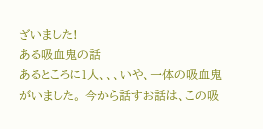ざいました!
ある吸血鬼の話
あるところに1人、、、いや、一体の吸血鬼がいました。 今から話すお話は、この吸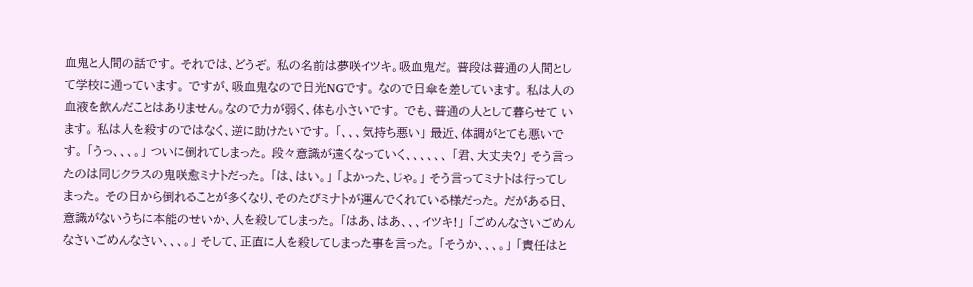血鬼と人間の話です。 それでは、どうぞ。 私の名前は夢咲イツキ。吸血鬼だ。 普段は普通の人間として学校に通っています。 ですが、吸血鬼なので日光NGです。 なので日傘を差しています。 私は人の血液を飲んだことはありません。なので力が弱く、体も小さいです。 でも、普通の人として暮らせて います。 私は人を殺すのではなく、逆に助けたいです。 「、、、気持ち悪い」 最近、体調がとても悪いです。 「うっ、、、。」 ついに倒れてしまった。 段々意識が遠くなっていく、、、、、、 「君、大丈夫?」 そう言ったのは同じクラスの鬼咲愈ミナトだった。 「は、はい。」 「よかった、じゃ。」 そう言ってミナトは行ってしまった。 その日から倒れることが多くなり、そのたびミナトが運んでくれている様だった。 だがある日、意識がないうちに本能のせいか、人を殺してしまった。 「はあ、はあ、、、イツキ!」 「ごめんなさいごめんなさいごめんなさい、、、。」 そして、正直に人を殺してしまった事を言った。 「そうか、、、。」 「責任はと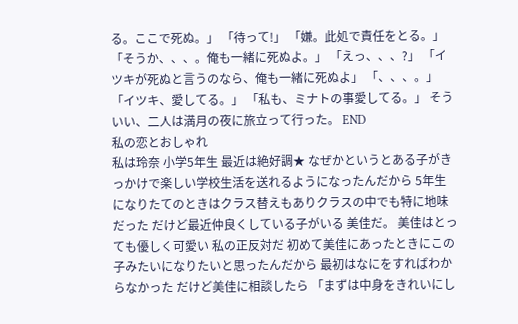る。ここで死ぬ。」 「待って!」 「嫌。此処で責任をとる。」 「そうか、、、。俺も一緒に死ぬよ。」 「えっ、、、?」 「イツキが死ぬと言うのなら、俺も一緒に死ぬよ」 「、、、。」 「イツキ、愛してる。」 「私も、ミナトの事愛してる。」 そういい、二人は満月の夜に旅立って行った。 END
私の恋とおしゃれ
私は玲奈 小学5年生 最近は絶好調★ なぜかというとある子がきっかけで楽しい学校生活を送れるようになったんだから 5年生になりたてのときはクラス替えもありクラスの中でも特に地味だった だけど最近仲良くしている子がいる 美佳だ。 美佳はとっても優しく可愛い 私の正反対だ 初めて美佳にあったときにこの子みたいになりたいと思ったんだから 最初はなにをすればわからなかった だけど美佳に相談したら 「まずは中身をきれいにし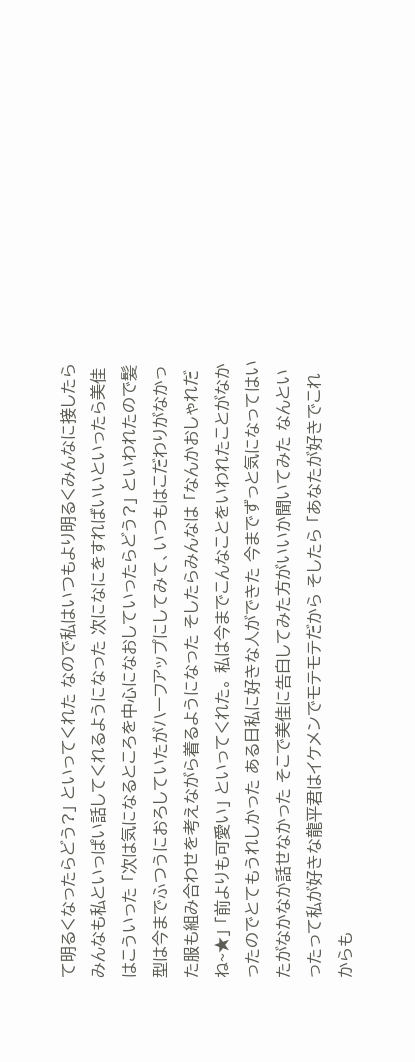て明るくなったらどう?」 といってくれた なので私はいつもより明るくみんなに接したらみんなも私といっぱい話してくれるようになった 次になにをすればいいといったら美佳はこういった 「次は気になるところを中心になおしていったらどう?」 といわれたので髪型は今までふつうにおろしていたがハーフアップにしてみて、いつもはこだわりがなかった服も組み合わせを考えながら着るようになった そしたらみんなは 「なんかおしゃれだね~★」 「前よりも可愛い」 といってくれた。 私は今までこんなことをいわれたことがなかったのでとてもうれしかった ある日私に好きな人ができた 今までずっと気になってはいたがなかなか話せなかった そこで美佳に告白してみた方がいいか聞いてみた なんといったって私が好きな龍平君はイケメンでモテモテだから そしたら 「あなたが好きでこれからも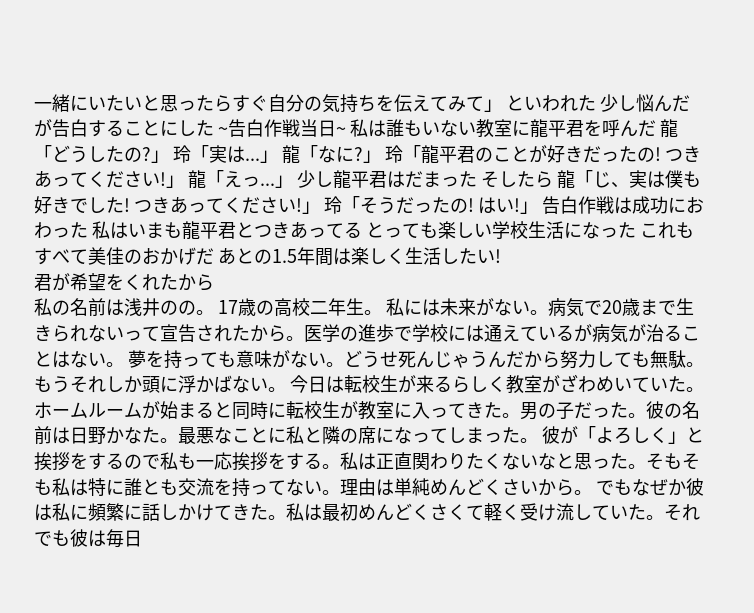一緒にいたいと思ったらすぐ自分の気持ちを伝えてみて」 といわれた 少し悩んだが告白することにした ~告白作戦当日~ 私は誰もいない教室に龍平君を呼んだ 龍「どうしたの?」 玲「実は...」 龍「なに?」 玲「龍平君のことが好きだったの! つきあってください!」 龍「えっ...」 少し龍平君はだまった そしたら 龍「じ、実は僕も好きでした! つきあってください!」 玲「そうだったの! はい!」 告白作戦は成功におわった 私はいまも龍平君とつきあってる とっても楽しい学校生活になった これもすべて美佳のおかげだ あとの1.5年間は楽しく生活したい!
君が希望をくれたから
私の名前は浅井のの。 17歳の高校二年生。 私には未来がない。病気で20歳まで生きられないって宣告されたから。医学の進歩で学校には通えているが病気が治ることはない。 夢を持っても意味がない。どうせ死んじゃうんだから努力しても無駄。もうそれしか頭に浮かばない。 今日は転校生が来るらしく教室がざわめいていた。ホームルームが始まると同時に転校生が教室に入ってきた。男の子だった。彼の名前は日野かなた。最悪なことに私と隣の席になってしまった。 彼が「よろしく」と挨拶をするので私も一応挨拶をする。私は正直関わりたくないなと思った。そもそも私は特に誰とも交流を持ってない。理由は単純めんどくさいから。 でもなぜか彼は私に頻繁に話しかけてきた。私は最初めんどくさくて軽く受け流していた。それでも彼は毎日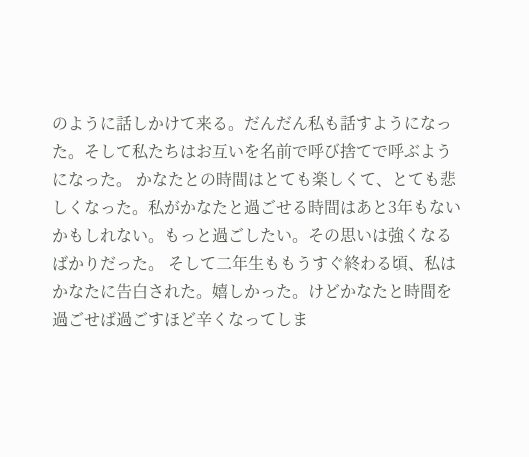のように話しかけて来る。だんだん私も話すようになった。そして私たちはお互いを名前で呼び捨てで呼ぶようになった。 かなたとの時間はとても楽しくて、とても悲しくなった。私がかなたと過ごせる時間はあと3年もないかもしれない。もっと過ごしたい。その思いは強くなるばかりだった。 そして二年生ももうすぐ終わる頃、私はかなたに告白された。嬉しかった。けどかなたと時間を過ごせば過ごすほど辛くなってしま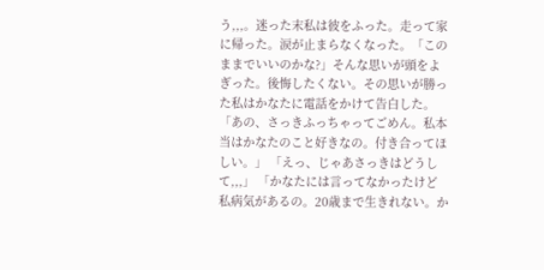う,,,。迷った末私は彼をふった。走って家に帰った。涙が止まらなくなった。「このままでいいのかな?」そんな思いが頭をよぎった。後悔したくない。その思いが勝った私はかなたに電話をかけて告白した。 「あの、さっきふっちゃってごめん。私本当はかなたのこと好きなの。付き合ってほしい。」 「えっ、じゃあさっきはどうして,,,」 「かなたには言ってなかったけど私病気があるの。20歳まで生きれない。か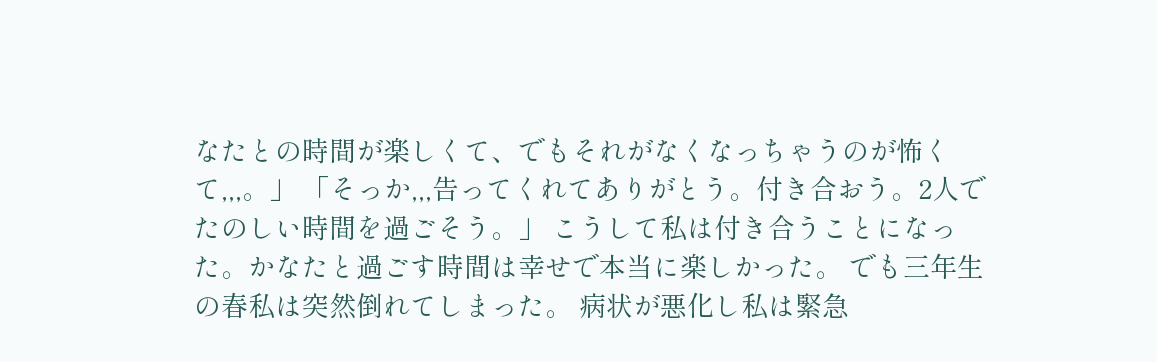なたとの時間が楽しくて、でもそれがなくなっちゃうのが怖くて,,,。」 「そっか,,,告ってくれてありがとう。付き合おう。2人でたのしい時間を過ごそう。」 こうして私は付き合うことになった。かなたと過ごす時間は幸せで本当に楽しかった。 でも三年生の春私は突然倒れてしまった。 病状が悪化し私は緊急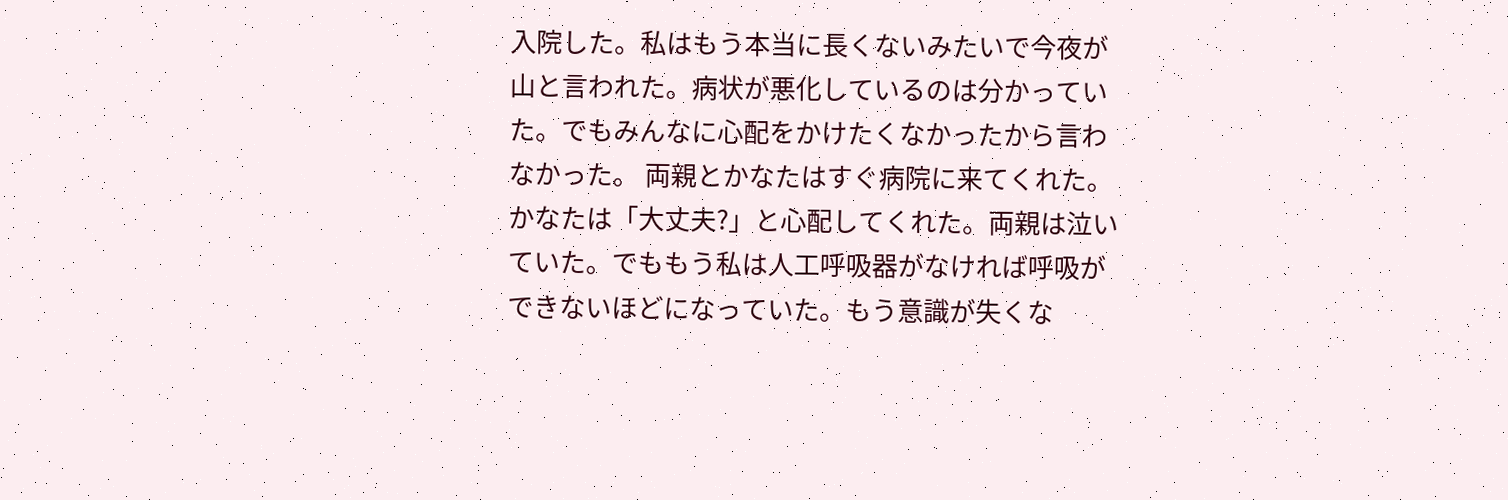入院した。私はもう本当に長くないみたいで今夜が山と言われた。病状が悪化しているのは分かっていた。でもみんなに心配をかけたくなかったから言わなかった。 両親とかなたはすぐ病院に来てくれた。かなたは「大丈夫?」と心配してくれた。両親は泣いていた。でももう私は人工呼吸器がなければ呼吸ができないほどになっていた。もう意識が失くな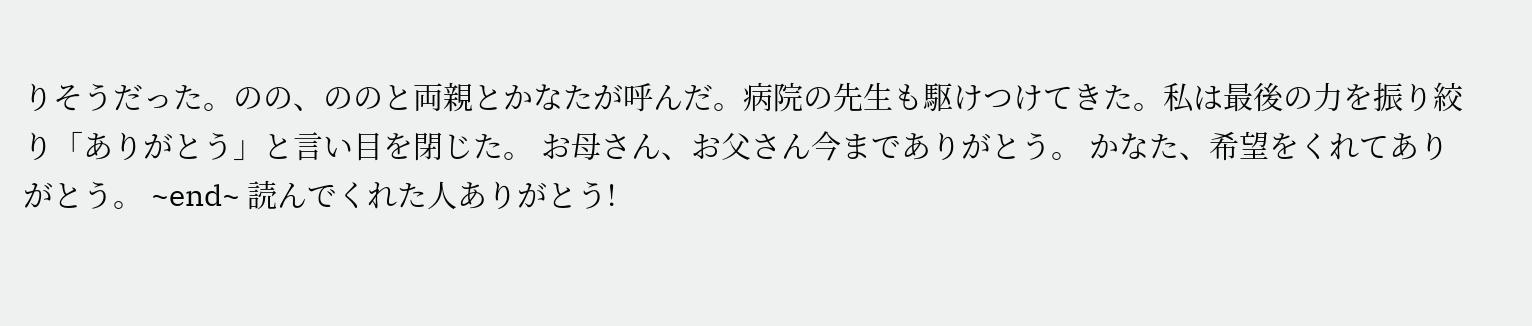りそうだった。のの、ののと両親とかなたが呼んだ。病院の先生も駆けつけてきた。私は最後の力を振り絞り「ありがとう」と言い目を閉じた。 お母さん、お父さん今までありがとう。 かなた、希望をくれてありがとう。 ~end~ 読んでくれた人ありがとう!